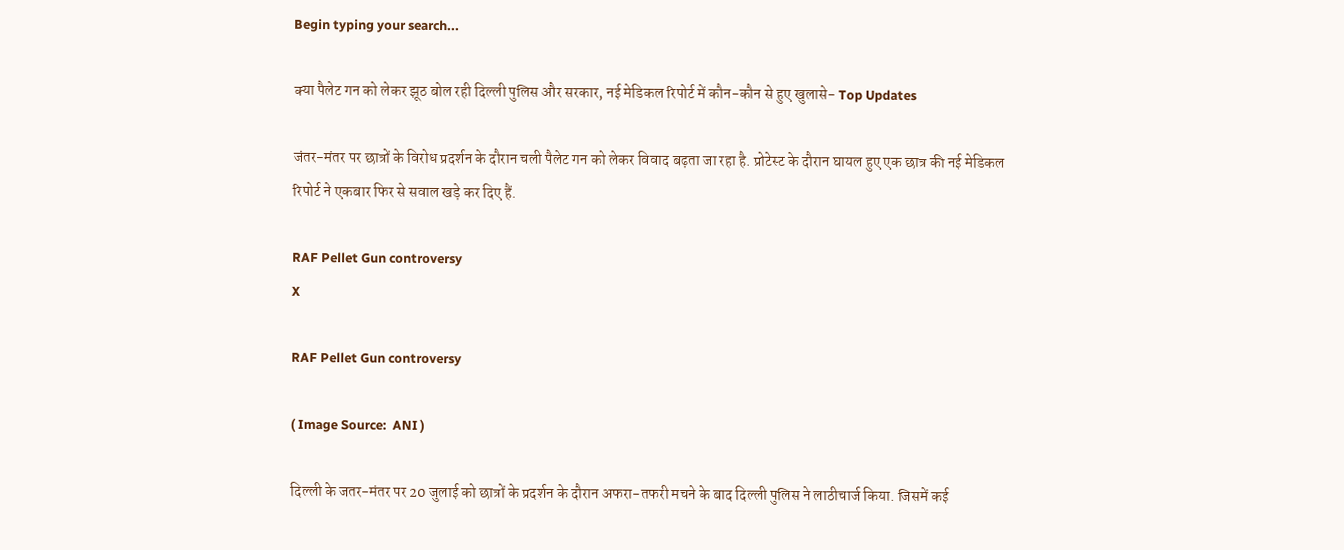Begin typing your search...

क्या पैलेट गन को लेकर झूठ बोल रही दिल्ली पुलिस और सरकार, नई मेडिकल रिपोर्ट में कौन-कौन से हुए खुलासे- Top Updates

जंतर-मंतर पर छात्रों के विरोध प्रदर्शन के दौरान चली पैलेट गन को लेकर विवाद बढ़ता जा रहा है. प्रोटेस्ट के दौरान घायल हुए एक छात्र की नई मेडिकल रिपोर्ट ने एकबार फिर से सवाल खड़े कर दिए हैं.

RAF Pellet Gun controversy
X

RAF Pellet Gun controversy

( Image Source:  ANI )

दिल्ली के जतर-मंतर पर 20 जुलाई को छात्रों के प्रदर्शन के दौरान अफरा-तफरी मचने के बाद दिल्ली पुलिस ने लाठीचार्ज किया. जिसमें कई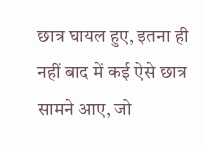छात्र घायल हुए, इतना ही नहीं बाद में कई ऐसे छात्र सामने आए, जो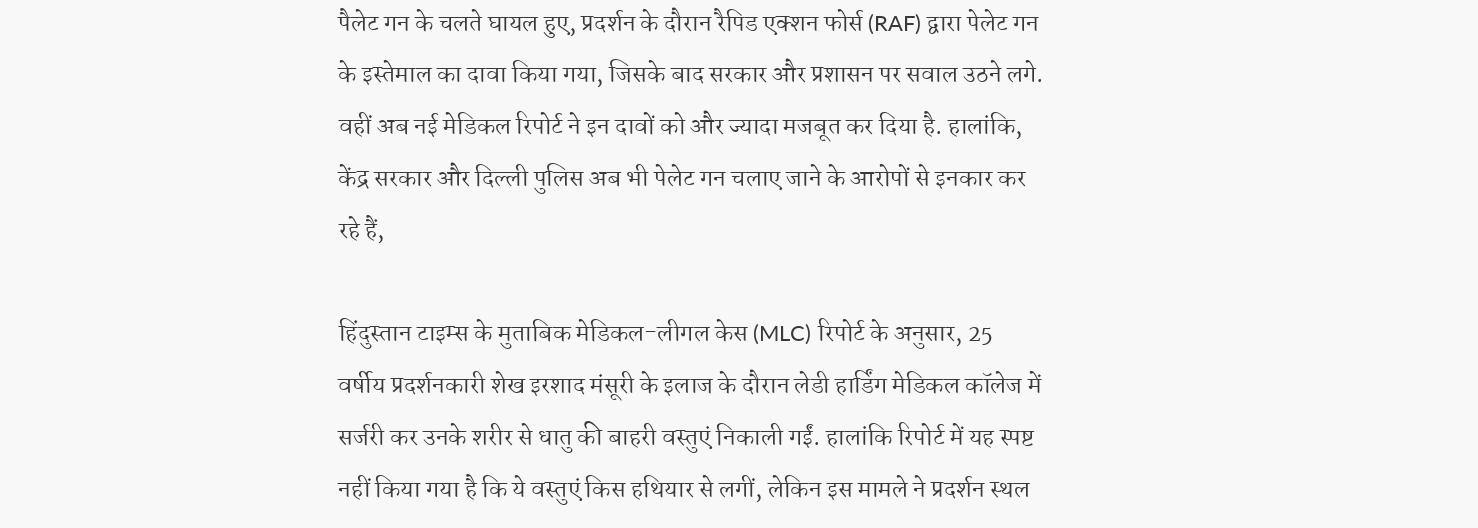पैलेट गन के चलते घायल हुए, प्रदर्शन के दौरान रैपिड एक्शन फोर्स (RAF) द्वारा पेलेट गन के इस्तेमाल का दावा किया गया, जिसके बाद सरकार और प्रशासन पर सवाल उठने लगे. वहीं अब नई मेडिकल रिपोर्ट ने इन दावों को और ज्यादा मजबूत कर दिया है. हालांकि, केंद्र सरकार और दिल्ली पुलिस अब भी पेलेट गन चलाए जाने के आरोपों से इनकार कर रहे हैं,

हिंदुस्तान टाइम्स के मुताबिक मेडिकल-लीगल केस (MLC) रिपोर्ट के अनुसार, 25 वर्षीय प्रदर्शनकारी शेख इरशाद मंसूरी के इलाज के दौरान लेडी हार्डिंग मेडिकल कॉलेज में सर्जरी कर उनके शरीर से धातु की बाहरी वस्तुएं निकाली गईं. हालांकि रिपोर्ट में यह स्पष्ट नहीं किया गया है कि ये वस्तुएं किस हथियार से लगीं, लेकिन इस मामले ने प्रदर्शन स्थल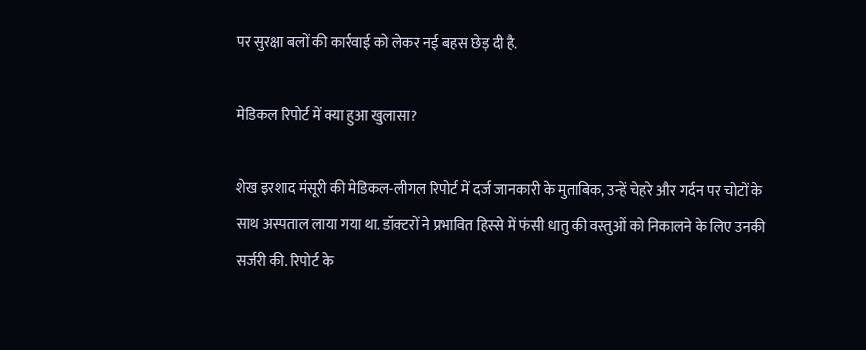पर सुरक्षा बलों की कार्रवाई को लेकर नई बहस छेड़ दी है.

मेडिकल रिपोर्ट में क्या हुआ खुलासा?

शेख इरशाद मंसूरी की मेडिकल-लीगल रिपोर्ट में दर्ज जानकारी के मुताबिक, उन्हें चेहरे और गर्दन पर चोटों के साथ अस्पताल लाया गया था. डॉक्टरों ने प्रभावित हिस्से में फंसी धातु की वस्तुओं को निकालने के लिए उनकी सर्जरी की. रिपोर्ट के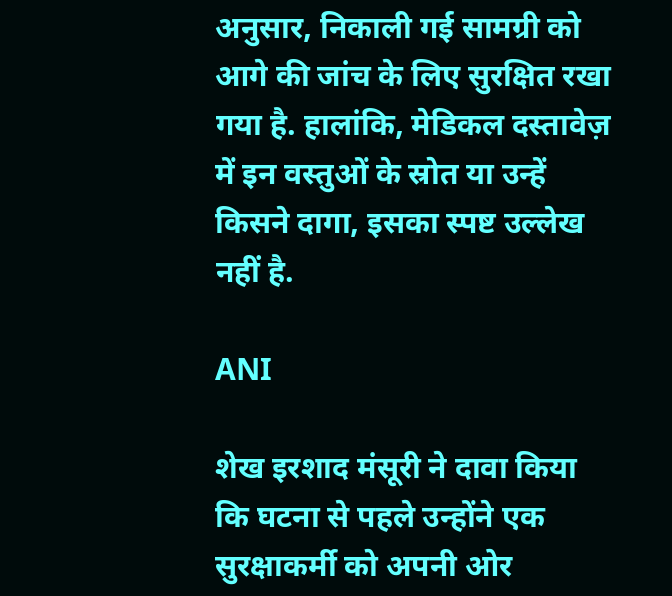अनुसार, निकाली गई सामग्री को आगे की जांच के लिए सुरक्षित रखा गया है. हालांकि, मेडिकल दस्तावेज़ में इन वस्तुओं के स्रोत या उन्हें किसने दागा, इसका स्पष्ट उल्लेख नहीं है.

ANI

शेख इरशाद मंसूरी ने दावा किया कि घटना से पहले उन्होंने एक सुरक्षाकर्मी को अपनी ओर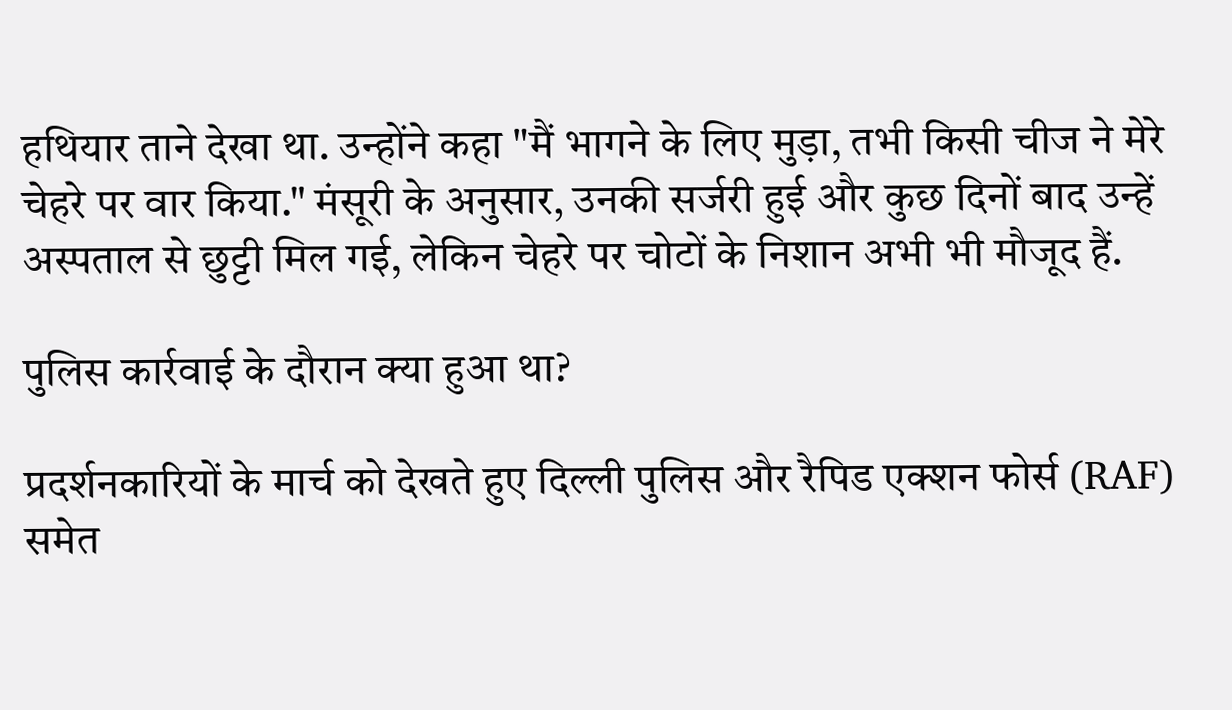हथियार ताने देखा था. उन्होंने कहा "मैं भागने के लिए मुड़ा, तभी किसी चीज ने मेरे चेहरे पर वार किया." मंसूरी के अनुसार, उनकी सर्जरी हुई और कुछ दिनों बाद उन्हें अस्पताल से छुट्टी मिल गई, लेकिन चेहरे पर चोटों के निशान अभी भी मौजूद हैं.

पुलिस कार्रवाई के दौरान क्या हुआ था?

प्रदर्शनकारियों के मार्च को देखते हुए दिल्ली पुलिस और रैपिड एक्शन फोर्स (RAF) समेत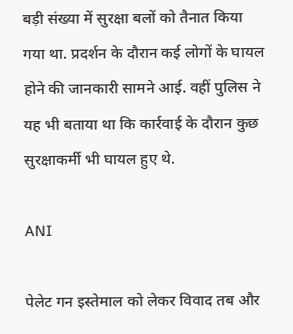बड़ी संख्या में सुरक्षा बलों को तैनात किया गया था. प्रदर्शन के दौरान कई लोगों के घायल होने की जानकारी सामने आई. वहीं पुलिस ने यह भी बताया था कि कार्रवाई के दौरान कुछ सुरक्षाकर्मी भी घायल हुए थे.

ANI

पेलेट गन इस्तेमाल को लेकर विवाद तब और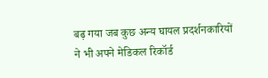बढ़ गया जब कुछ अन्य घायल प्रदर्शनकारियों ने भी अपने मेडिकल रिकॉर्ड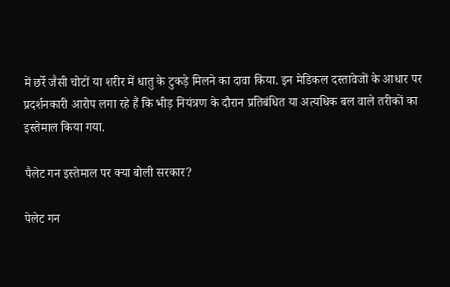में छर्रे जैसी चोटों या शरीर में धातु के टुकड़े मिलने का दावा किया. इन मेडिकल दस्तावेजों के आधार पर प्रदर्शनकारी आरोप लगा रहे हैं कि भीड़ नियंत्रण के दौरान प्रतिबंधित या अत्यधिक बल वाले तरीकों का इस्तेमाल किया गया.

पैलेट गन इस्तेमाल पर क्या बोली सरकार?

पेलेट गन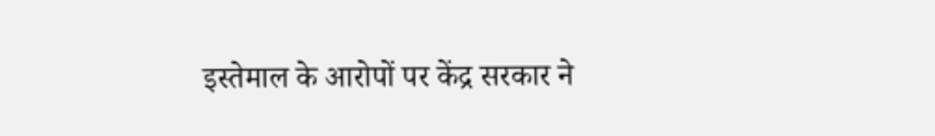इस्तेमाल के आरोपों पर केंद्र सरकार ने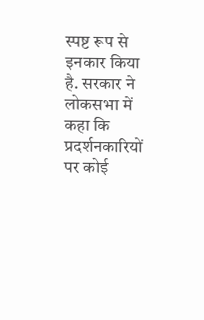स्पष्ट रूप से इनकार किया है. सरकार ने लोकसभा में कहा कि प्रदर्शनकारियों पर कोई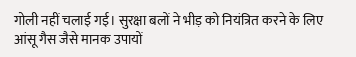गोली नहीं चलाई गई। सुरक्षा बलों ने भीड़ को नियंत्रित करने के लिए आंसू गैस जैसे मानक उपायों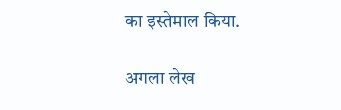का इस्तेमाल किया.

अगला लेख